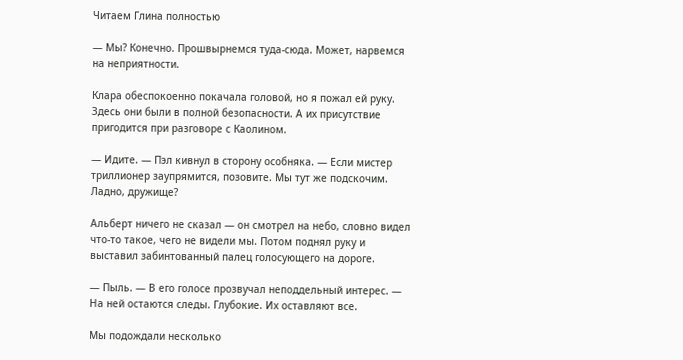Читаем Глина полностью

— Мы? Конечно. Прошвырнемся туда-сюда. Может, нарвемся на неприятности.

Клара обеспокоенно покачала головой, но я пожал ей руку. Здесь они были в полной безопасности. А их присутствие пригодится при разговоре с Каолином.

— Идите. — Пэл кивнул в сторону особняка. — Если мистер триллионер заупрямится, позовите. Мы тут же подскочим. Ладно, дружище?

Альберт ничего не сказал — он смотрел на небо, словно видел что-то такое, чего не видели мы. Потом поднял руку и выставил забинтованный палец голосующего на дороге.

— Пыль. — В его голосе прозвучал неподдельный интерес. — На ней остаются следы. Глубокие. Их оставляют все.

Мы подождали несколько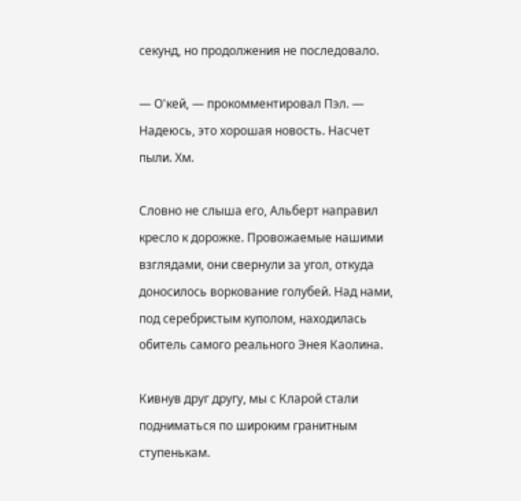секунд, но продолжения не последовало.

— О'кей, — прокомментировал Пэл. — Надеюсь, это хорошая новость. Насчет пыли. Хм.

Словно не слыша его, Альберт направил кресло к дорожке. Провожаемые нашими взглядами, они свернули за угол, откуда доносилось воркование голубей. Над нами, под серебристым куполом, находилась обитель самого реального Энея Каолина.

Кивнув друг другу, мы с Кларой стали подниматься по широким гранитным ступенькам.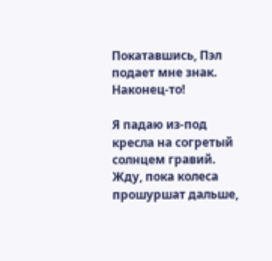Покатавшись, Пэл подает мне знак. Наконец-то!

Я падаю из-под кресла на согретый солнцем гравий. Жду, пока колеса прошуршат дальше,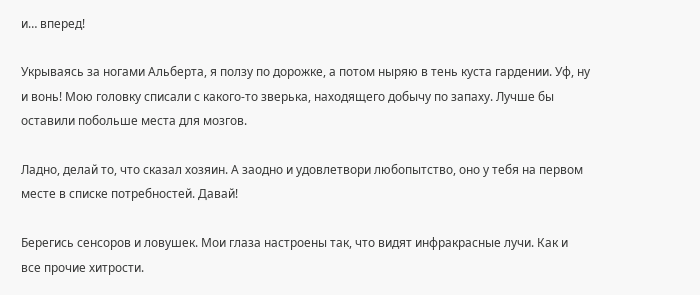и… вперед!

Укрываясь за ногами Альберта, я ползу по дорожке, а потом ныряю в тень куста гардении. Уф, ну и вонь! Мою головку списали с какого-то зверька, находящего добычу по запаху. Лучше бы оставили побольше места для мозгов.

Ладно, делай то, что сказал хозяин. А заодно и удовлетвори любопытство, оно у тебя на первом месте в списке потребностей. Давай!

Берегись сенсоров и ловушек. Мои глаза настроены так, что видят инфракрасные лучи. Как и все прочие хитрости.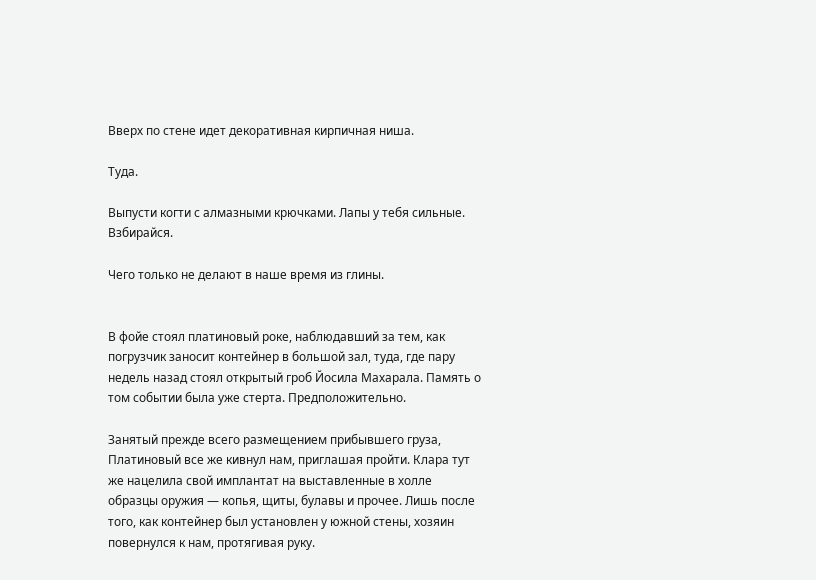Вверх по стене идет декоративная кирпичная ниша.

Туда.

Выпусти когти с алмазными крючками. Лапы у тебя сильные. Взбирайся.

Чего только не делают в наше время из глины.


В фойе стоял платиновый роке, наблюдавший за тем, как погрузчик заносит контейнер в большой зал, туда, где пару недель назад стоял открытый гроб Йосила Махарала. Память о том событии была уже стерта. Предположительно.

Занятый прежде всего размещением прибывшего груза, Платиновый все же кивнул нам, приглашая пройти. Клара тут же нацелила свой имплантат на выставленные в холле образцы оружия — копья, щиты, булавы и прочее. Лишь после того, как контейнер был установлен у южной стены, хозяин повернулся к нам, протягивая руку.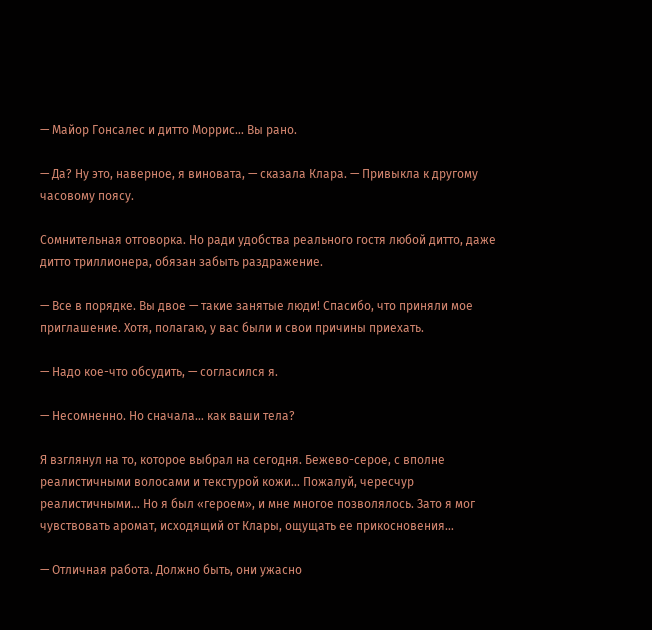— Майор Гонсалес и дитто Моррис… Вы рано.

— Да? Ну это, наверное, я виновата, — сказала Клара. — Привыкла к другому часовому поясу.

Сомнительная отговорка. Но ради удобства реального гостя любой дитто, даже дитто триллионера, обязан забыть раздражение.

— Все в порядке. Вы двое — такие занятые люди! Спасибо, что приняли мое приглашение. Хотя, полагаю, у вас были и свои причины приехать.

— Надо кое-что обсудить, — согласился я.

— Несомненно. Но сначала… как ваши тела?

Я взглянул на то, которое выбрал на сегодня. Бежево-серое, с вполне реалистичными волосами и текстурой кожи… Пожалуй, чересчур реалистичными… Но я был «героем», и мне многое позволялось. Зато я мог чувствовать аромат, исходящий от Клары, ощущать ее прикосновения…

— Отличная работа. Должно быть, они ужасно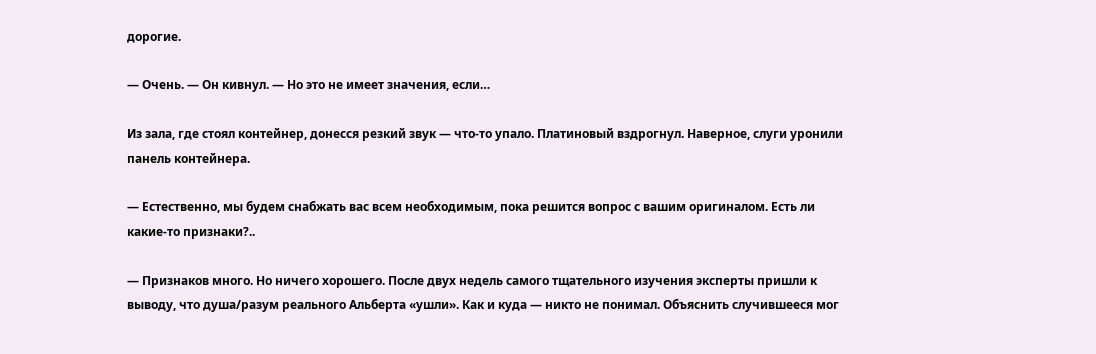дорогие.

— Очень. — Он кивнул. — Но это не имеет значения, если…

Из зала, где стоял контейнер, донесся резкий звук — что-то упало. Платиновый вздрогнул. Наверное, слуги уронили панель контейнера.

— Естественно, мы будем снабжать вас всем необходимым, пока решится вопрос с вашим оригиналом. Есть ли какие-то признаки?..

— Признаков много. Но ничего хорошего. После двух недель самого тщательного изучения эксперты пришли к выводу, что душа/разум реального Альберта «ушли». Как и куда — никто не понимал. Объяснить случившееся мог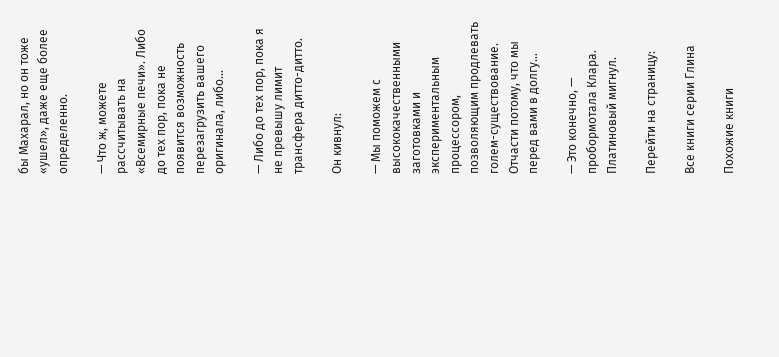бы Махарал, но он тоже «ушел», даже еще более определенно.

— Что ж, можете рассчитывать на «Всемирные печи». Либо до тех пор, пока не появится возможность перезагрузить вашего оригинала, либо…

— Либо до тех пор, пока я не превышу лимит трансфера дитто-дитто.

Он кивнул:

— Мы поможем с высококачественными заготовками и экспериментальным процессором, позволяющим продлевать голем-существование. Отчасти потому, что мы перед вами в долгу…

— Это конечно, — пробормотала Клара. Платиновый мигнул.

Перейти на страницу:

Все книги серии Глина

Похожие книги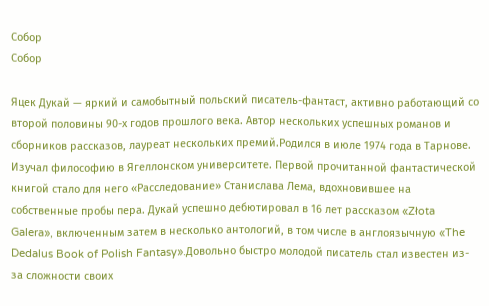Собор
Собор

Яцек Дукай — яркий и самобытный польский писатель-фантаст, активно работающий со второй половины 90-х годов прошлого века. Автор нескольких успешных романов и сборников рассказов, лауреат нескольких премий.Родился в июле 1974 года в Тарнове. Изучал философию в Ягеллонском университете. Первой прочитанной фантастической книгой стало для него «Расследование» Станислава Лема, вдохновившее на собственные пробы пера. Дукай успешно дебютировал в 16 лет рассказом «Złota Galera», включенным затем в несколько антологий, в том числе в англоязычную «The Dedalus Book of Polish Fantasy».Довольно быстро молодой писатель стал известен из-за сложности своих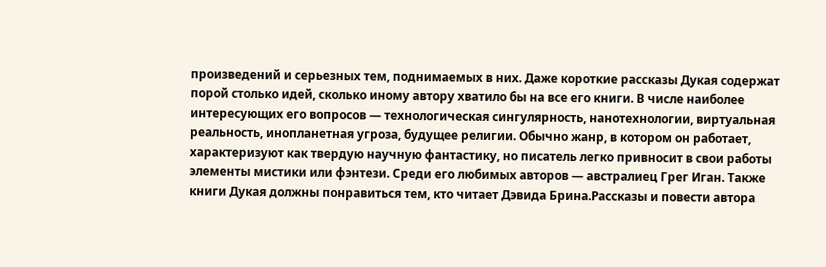произведений и серьезных тем, поднимаемых в них. Даже короткие рассказы Дукая содержат порой столько идей, сколько иному автору хватило бы на все его книги. В числе наиболее интересующих его вопросов — технологическая сингулярность, нанотехнологии, виртуальная реальность, инопланетная угроза, будущее религии. Обычно жанр, в котором он работает, характеризуют как твердую научную фантастику, но писатель легко привносит в свои работы элементы мистики или фэнтези. Среди его любимых авторов — австралиец Грег Иган. Также книги Дукая должны понравиться тем, кто читает Дэвида Брина.Рассказы и повести автора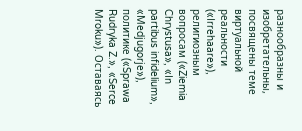разнообразны и изобретательны, посвящены теме виртуальной реальности («Irrehaare»), религиозным вопросам («Ziemia Chrystusa», «In partibus infidelium», «Medjugorje»), политике («Sprawa Rudryka Z.», «Serce Mroku»). Оставаясь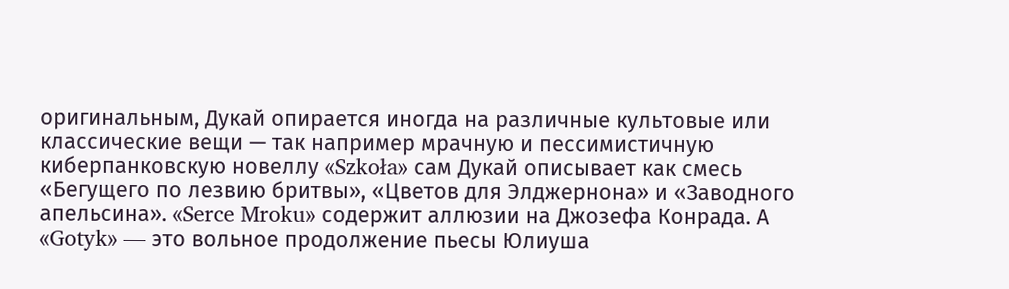оригинальным, Дукай опирается иногда на различные культовые или классические вещи — так например мрачную и пессимистичную киберпанковскую новеллу «Szkoła» сам Дукай описывает как смесь «Бегущего по лезвию бритвы», «Цветов для Элджернона» и «Заводного апельсина». «Serce Mroku» содержит аллюзии на Джозефа Конрада. А «Gotyk» — это вольное продолжение пьесы Юлиуша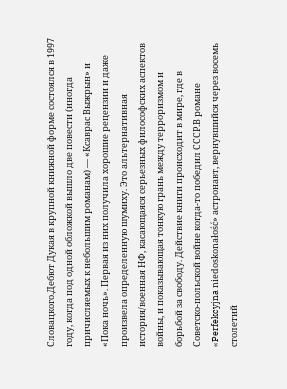Словацкого.Дебют Дукая в крупной книжной форме состоялся в 1997 году, когда под одной обложкой вышло две повести (иногда причисляемых к небольшим романам) — «Ксаврас Выжрын» и «Пока ночь». Первая из них получила хорошие рецензии и даже произвела определенную шумиху. Это альтернативная история/военная НФ, касающаяся серьезных философских аспектов войны, и показывающая тонкую грань между терроризмом и борьбой за свободу. Действие книги происходит в мире, где в Советско-польской войне когда-то победил СССР.В романе «Perfekcyjna niedoskonałość» астронавт, вернувшийся через восемь столетий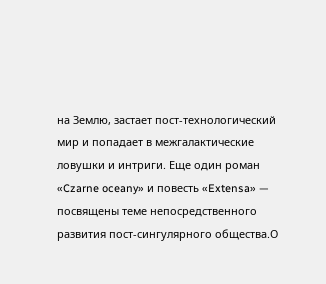на Землю, застает пост-технологический мир и попадает в межгалактические ловушки и интриги. Еще один роман «Czarne oceany» и повесть «Extensa» — посвящены теме непосредственного развития пост-сингулярного общества.О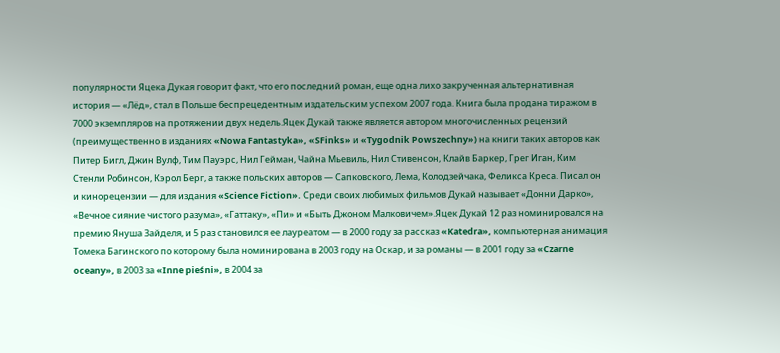популярности Яцека Дукая говорит факт, что его последний роман, еще одна лихо закрученная альтернативная история — «Лёд», стал в Польше беспрецедентным издательским успехом 2007 года. Книга была продана тиражом в 7000 экземпляров на протяжении двух недель.Яцек Дукай также является автором многочисленных рецензий (преимущественно в изданиях «Nowa Fantastyka», «SFinks» и «Tygodnik Powszechny») на книги таких авторов как Питер Бигл, Джин Вулф, Тим Пауэрс, Нил Гейман, Чайна Мьевиль, Нил Стивенсон, Клайв Баркер, Грег Иган, Ким Стенли Робинсон, Кэрол Берг, а также польских авторов — Сапковского, Лема, Колодзейчака, Феликса Креса. Писал он и кинорецензии — для издания «Science Fiction». Среди своих любимых фильмов Дукай называет «Донни Дарко», «Вечное сияние чистого разума», «Гаттаку», «Пи» и «Быть Джоном Малковичем».Яцек Дукай 12 раз номинировался на премию Януша Зайделя, и 5 раз становился ее лауреатом — в 2000 году за рассказ «Katedra», компьютерная анимация Томека Багинского по которому была номинирована в 2003 году на Оскар, и за романы — в 2001 году за «Czarne oceany», в 2003 за «Inne pieśni», в 2004 за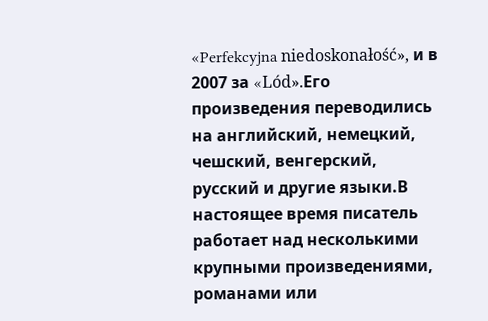«Perfekcyjna niedoskonałość», и в 2007 за «Lód».Его произведения переводились на английский, немецкий, чешский, венгерский, русский и другие языки.В настоящее время писатель работает над несколькими крупными произведениями, романами или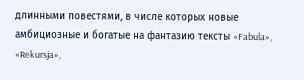длинными повестями, в числе которых новые амбициозные и богатые на фантазию тексты «Fabula», «Rekursja»,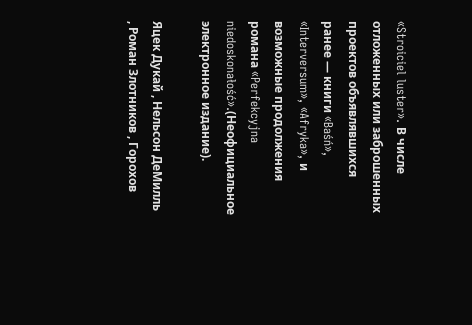«Stroiciel luster». В числе отложенных или заброшенных проектов объявлявшихся ранее — книги «Baśń», «Interversum», «Afryka», и возможные продолжения романа «Perfekcyjna niedoskonałość».(Неофициальное электронное издание).

Яцек Дукай , Нельсон ДеМилль , Роман Злотников , Горохов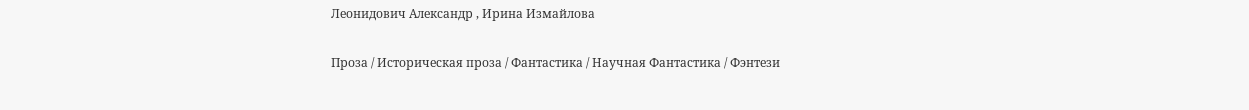Леонидович Александр , Ирина Измайлова

Проза / Историческая проза / Фантастика / Научная Фантастика / Фэнтези